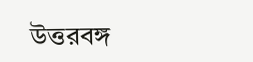উত্তরবঙ্গ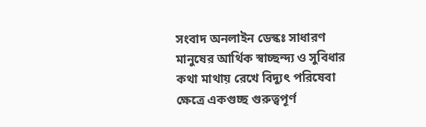সংবাদ অনলাইন ডেস্কঃ সাধারণ মানুষের আর্থিক স্বাচ্ছন্দ্য ও সুবিধার কথা মাথায় রেখে বিদ্যুৎ পরিষেবা ক্ষেত্রে একগুচ্ছ গুরুত্বপূর্ণ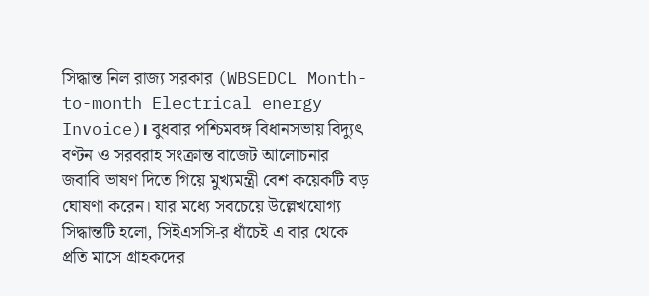সিদ্ধান্ত নিল রাজ্য সরকার (WBSEDCL Month-to-month Electrical energy Invoice)। বুধবার পশ্চিমবঙ্গ বিধানসভায় বিদ্যুৎ বণ্টন ও সরবরাহ সংক্রান্ত বাজেট আলোচনার জবাবি ভাষণ দিতে গিয়ে মুখ্যমন্ত্রী বেশ কয়েকটি বড় ঘোষণা করেন। যার মধ্যে সবচেয়ে উল্লেখযোগ্য সিদ্ধান্তটি হলো, সিইএসসি-র ধাঁচেই এ বার থেকে প্রতি মাসে গ্রাহকদের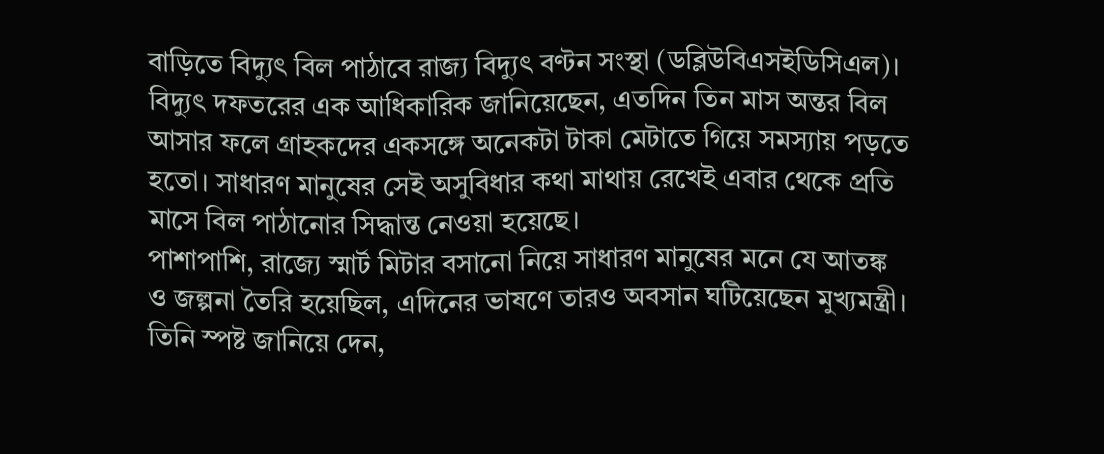বাড়িতে বিদ্যুৎ বিল পাঠাবে রাজ্য বিদ্যুৎ বণ্টন সংস্থা (ডব্লিউবিএসইডিসিএল)।
বিদ্যুৎ দফতরের এক আধিকারিক জানিয়েছেন, এতদিন তিন মাস অন্তর বিল আসার ফলে গ্রাহকদের একসঙ্গে অনেকটা টাকা মেটাতে গিয়ে সমস্যায় পড়তে হতো। সাধারণ মানুষের সেই অসুবিধার কথা মাথায় রেখেই এবার থেকে প্রতি মাসে বিল পাঠানোর সিদ্ধান্ত নেওয়া হয়েছে।
পাশাপাশি, রাজ্যে স্মার্ট মিটার বসানো নিয়ে সাধারণ মানুষের মনে যে আতঙ্ক ও জল্পনা তৈরি হয়েছিল, এদিনের ভাষণে তারও অবসান ঘটিয়েছেন মুখ্যমন্ত্রী। তিনি স্পষ্ট জানিয়ে দেন,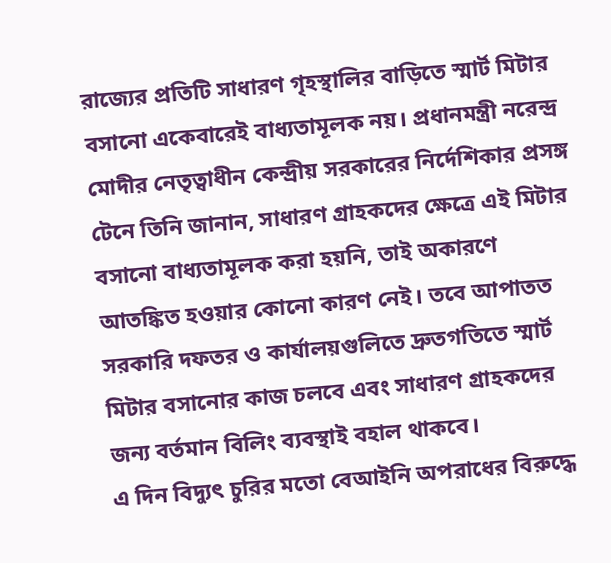রাজ্যের প্রতিটি সাধারণ গৃহস্থালির বাড়িতে স্মার্ট মিটার বসানো একেবারেই বাধ্যতামূলক নয়। প্রধানমন্ত্রী নরেন্দ্র মোদীর নেতৃত্বাধীন কেন্দ্রীয় সরকারের নির্দেশিকার প্রসঙ্গ টেনে তিনি জানান, সাধারণ গ্রাহকদের ক্ষেত্রে এই মিটার বসানো বাধ্যতামূলক করা হয়নি, তাই অকারণে আতঙ্কিত হওয়ার কোনো কারণ নেই। তবে আপাতত সরকারি দফতর ও কার্যালয়গুলিতে দ্রুতগতিতে স্মার্ট মিটার বসানোর কাজ চলবে এবং সাধারণ গ্রাহকদের জন্য বর্তমান বিলিং ব্যবস্থাই বহাল থাকবে।
এ দিন বিদ্যুৎ চুরির মতো বেআইনি অপরাধের বিরুদ্ধে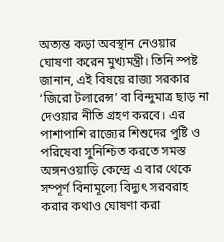অত্যন্ত কড়া অবস্থান নেওয়ার ঘোষণা করেন মুখ্যমন্ত্রী। তিনি স্পষ্ট জানান, এই বিষয়ে রাজ্য সরকার ‘জিরো টলারেন্স’ বা বিন্দুমাত্র ছাড় না দেওয়ার নীতি গ্রহণ করবে। এর পাশাপাশি রাজ্যের শিশুদের পুষ্টি ও পরিষেবা সুনিশ্চিত করতে সমস্ত অঙ্গনওয়াড়ি কেন্দ্রে এ বার থেকে সম্পূর্ণ বিনামূল্যে বিদ্যুৎ সরবরাহ করার কথাও ঘোষণা করা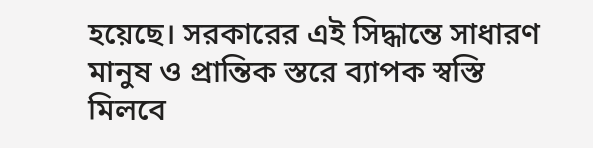হয়েছে। সরকারের এই সিদ্ধান্তে সাধারণ মানুষ ও প্রান্তিক স্তরে ব্যাপক স্বস্তি মিলবে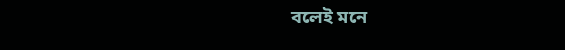বলেই মনে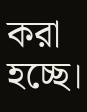করা হচ্ছে।